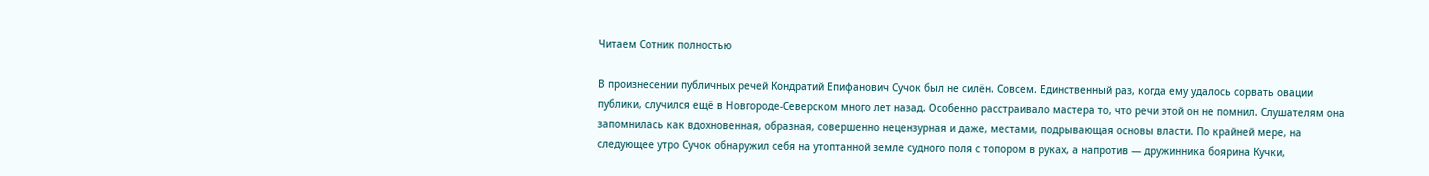Читаем Сотник полностью

В произнесении публичных речей Кондратий Епифанович Сучок был не силён. Совсем. Единственный раз, когда ему удалось сорвать овации публики, случился ещё в Новгороде-Северском много лет назад. Особенно расстраивало мастера то, что речи этой он не помнил. Слушателям она запомнилась как вдохновенная, образная, совершенно нецензурная и даже, местами, подрывающая основы власти. По крайней мере, на следующее утро Сучок обнаружил себя на утоптанной земле судного поля с топором в руках, а напротив — дружинника боярина Кучки,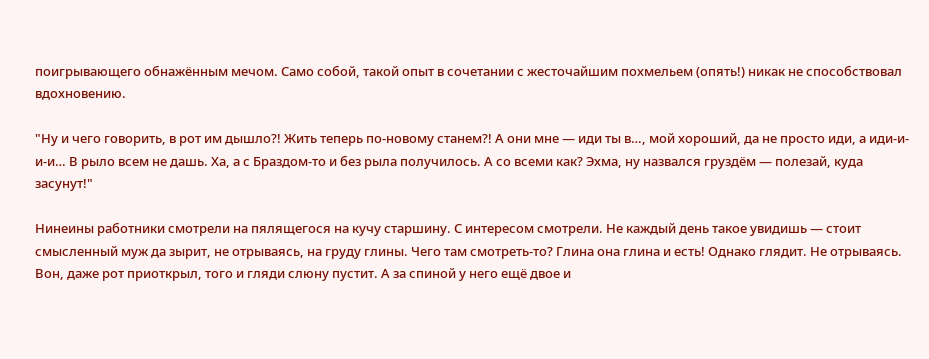поигрывающего обнажённым мечом. Само собой, такой опыт в сочетании с жесточайшим похмельем (опять!) никак не способствовал вдохновению.

"Ну и чего говорить, в рот им дышло?! Жить теперь по-новому станем?! А они мне — иди ты в…, мой хороший, да не просто иди, а иди-и-и-и… В рыло всем не дашь. Ха, а с Браздом-то и без рыла получилось. А со всеми как? Эхма, ну назвался груздём — полезай, куда засунут!"

Нинеины работники смотрели на пялящегося на кучу старшину. С интересом смотрели. Не каждый день такое увидишь — стоит смысленный муж да зырит, не отрываясь, на груду глины. Чего там смотреть-то? Глина она глина и есть! Однако глядит. Не отрываясь. Вон, даже рот приоткрыл, того и гляди слюну пустит. А за спиной у него ещё двое и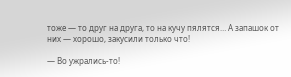тоже — то друг на друга, то на кучу пялятся… А запашок от них — хорошо, закусили только что!

— Во ужрались-то!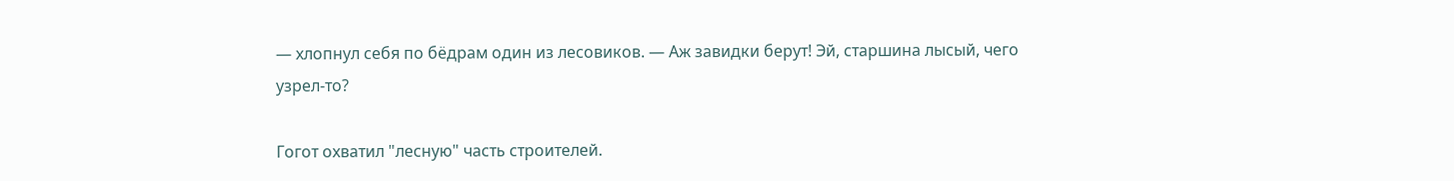— хлопнул себя по бёдрам один из лесовиков. — Аж завидки берут! Эй, старшина лысый, чего узрел-то?

Гогот охватил "лесную" часть строителей.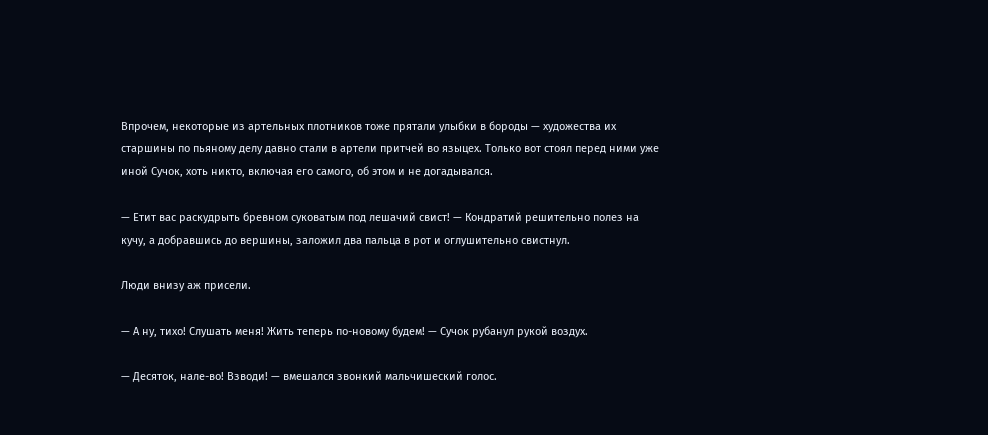Впрочем, некоторые из артельных плотников тоже прятали улыбки в бороды — художества их старшины по пьяному делу давно стали в артели притчей во языцех. Только вот стоял перед ними уже иной Сучок, хоть никто, включая его самого, об этом и не догадывался.

— Етит вас раскудрыть бревном суковатым под лешачий свист! — Кондратий решительно полез на кучу, а добравшись до вершины, заложил два пальца в рот и оглушительно свистнул.

Люди внизу аж присели.

— А ну, тихо! Слушать меня! Жить теперь по-новому будем! — Сучок рубанул рукой воздух.

— Десяток, нале-во! Взводи! — вмешался звонкий мальчишеский голос.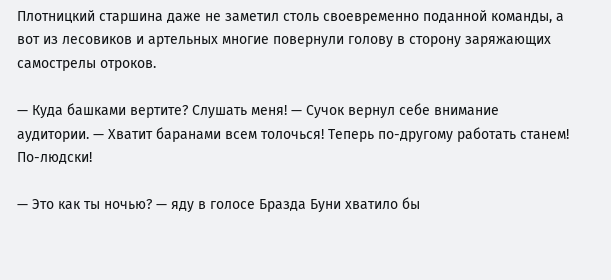Плотницкий старшина даже не заметил столь своевременно поданной команды, а вот из лесовиков и артельных многие повернули голову в сторону заряжающих самострелы отроков.

— Куда башками вертите? Слушать меня! — Сучок вернул себе внимание аудитории. — Хватит баранами всем толочься! Теперь по-другому работать станем! По-людски!

— Это как ты ночью? — яду в голосе Бразда Буни хватило бы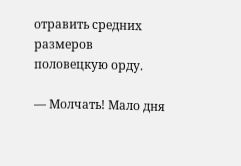отравить средних размеров половецкую орду.

— Молчать! Мало дня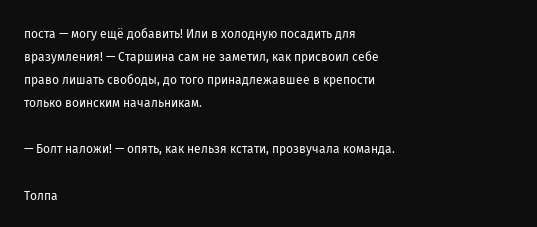поста — могу ещё добавить! Или в холодную посадить для вразумления! — Старшина сам не заметил, как присвоил себе право лишать свободы, до того принадлежавшее в крепости только воинским начальникам.

— Болт наложи! — опять, как нельзя кстати, прозвучала команда.

Толпа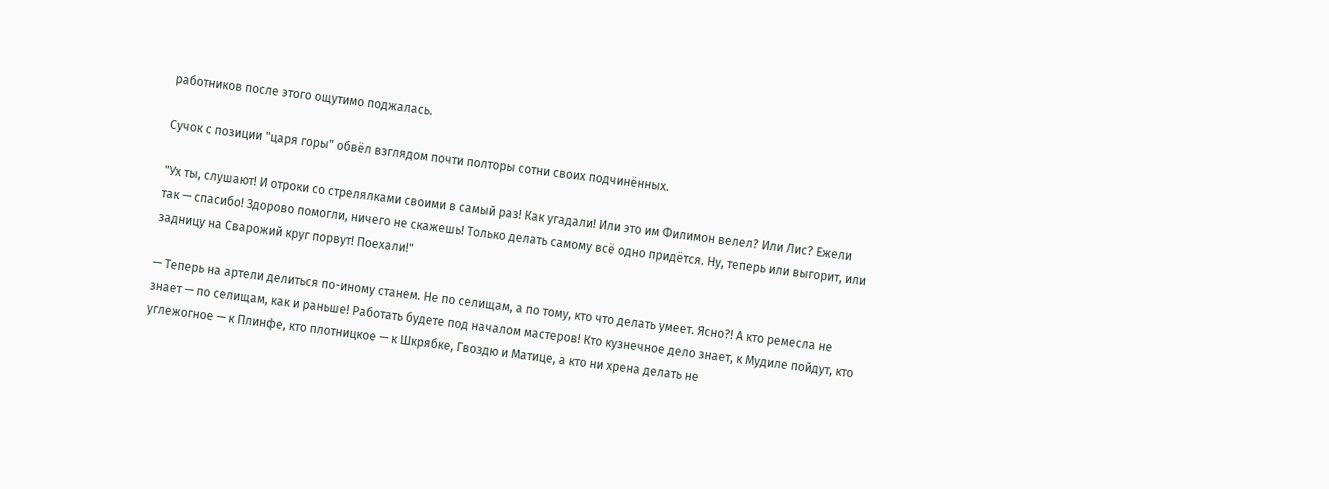работников после этого ощутимо поджалась.

Сучок с позиции "царя горы" обвёл взглядом почти полторы сотни своих подчинённых.

"Ух ты, слушают! И отроки со стрелялками своими в самый раз! Как угадали! Или это им Филимон велел? Или Лис? Ежели так — спасибо! Здорово помогли, ничего не скажешь! Только делать самому всё одно придётся. Ну, теперь или выгорит, или задницу на Сварожий круг порвут! Поехали!"

— Теперь на артели делиться по-иному станем. Не по селищам, а по тому, кто что делать умеет. Ясно?! А кто ремесла не знает — по селищам, как и раньше! Работать будете под началом мастеров! Кто кузнечное дело знает, к Мудиле пойдут, кто углежогное — к Плинфе, кто плотницкое — к Шкрябке, Гвоздю и Матице, а кто ни хрена делать не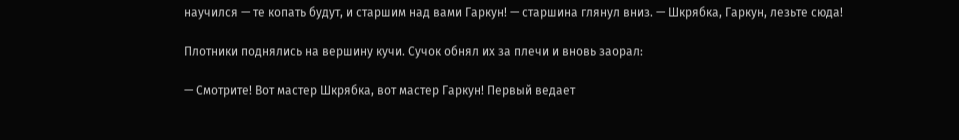научился — те копать будут, и старшим над вами Гаркун! — старшина глянул вниз. — Шкрябка, Гаркун, лезьте сюда!

Плотники поднялись на вершину кучи. Сучок обнял их за плечи и вновь заорал:

— Смотрите! Вот мастер Шкрябка, вот мастер Гаркун! Первый ведает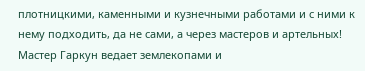плотницкими, каменными и кузнечными работами и с ними к нему подходить, да не сами, а через мастеров и артельных! Мастер Гаркун ведает землекопами и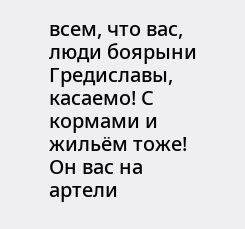всем, что вас, люди боярыни Гредиславы, касаемо! С кормами и жильём тоже! Он вас на артели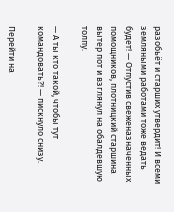разобьёт и старших утвердит! И всеми земляными работами тоже ведать будет! — Отпустив свеженазначенных помощников, плотницкий старшина вытер пот и взглянул на обалдевшую толпу.

— А ты кто такой, чтобы тут командовать?! — пискнуло снизу.

Перейти на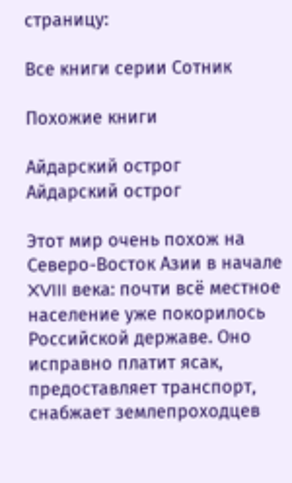страницу:

Все книги серии Сотник

Похожие книги

Айдарский острог
Айдарский острог

Этот мир очень похож на Северо-Восток Азии в начале XVIII века: почти всё местное население уже покорилось Российской державе. Оно исправно платит ясак, предоставляет транспорт, снабжает землепроходцев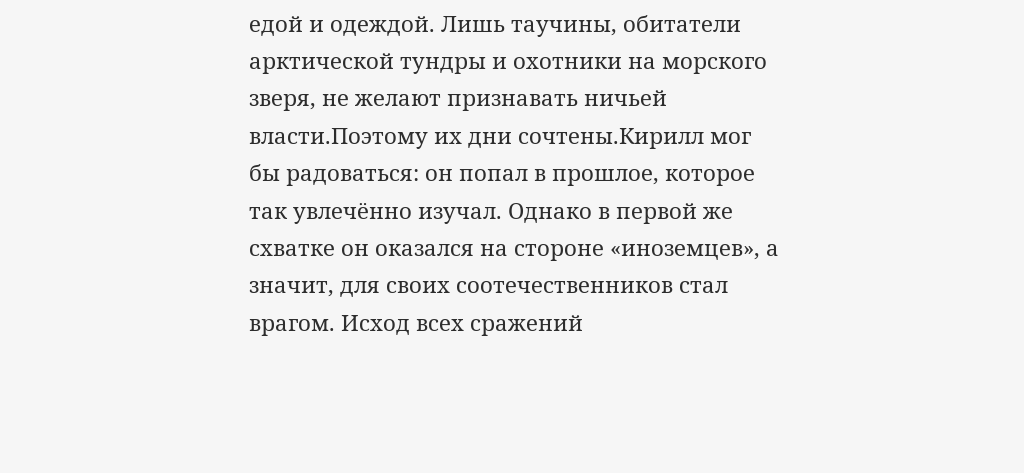едой и одеждой. Лишь таучины, обитатели арктической тундры и охотники на морского зверя, не желают признавать ничьей власти.Поэтому их дни сочтены.Кирилл мог бы радоваться: он попал в прошлое, которое так увлечённо изучал. Однако в первой же схватке он оказался на стороне «иноземцев», а значит, для своих соотечественников стал врагом. Исход всех сражений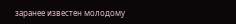заранее известен молодому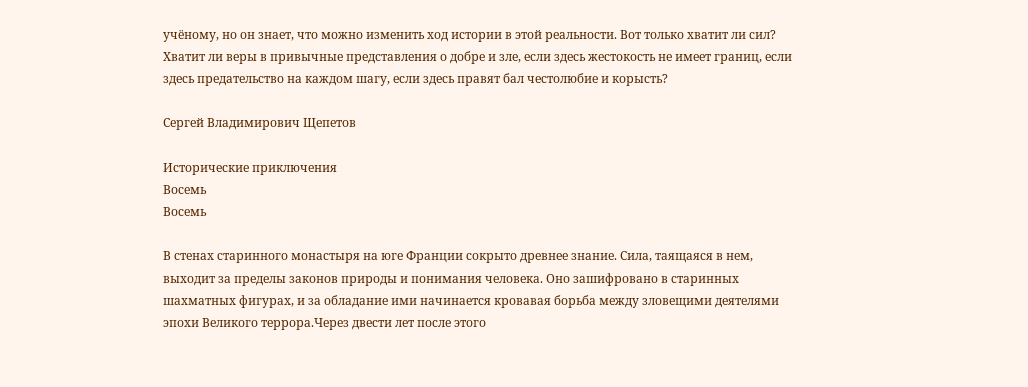учёному, но он знает, что можно изменить ход истории в этой реальности. Вот только хватит ли сил? Хватит ли веры в привычные представления о добре и зле, если здесь жестокость не имеет границ, если здесь предательство на каждом шагу, если здесь правят бал честолюбие и корысть?

Сергей Владимирович Щепетов

Исторические приключения
Восемь
Восемь

В стенах старинного монастыря на юге Франции сокрыто древнее знание. Сила, таящаяся в нем, выходит за пределы законов природы и понимания человека. Оно зашифровано в старинных шахматных фигурах, и за обладание ими начинается кровавая борьба между зловещими деятелями эпохи Великого террора.Через двести лет после этого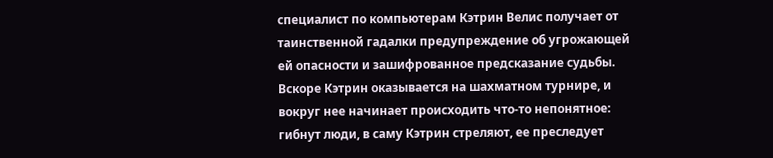специалист по компьютерам Кэтрин Велис получает от таинственной гадалки предупреждение об угрожающей ей опасности и зашифрованное предсказание судьбы. Вскоре Кэтрин оказывается на шахматном турнире, и вокруг нее начинает происходить что-то непонятное: гибнут люди, в саму Кэтрин стреляют, ее преследует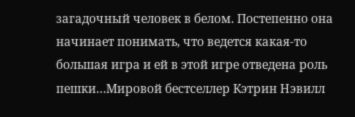загадочный человек в белом. Постепенно она начинает понимать, что ведется какая-то большая игра и ей в этой игре отведена роль пешки…Мировой бестселлер Кэтрин Нэвилл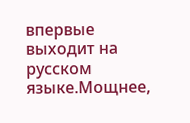впервые выходит на русском языке.Мощнее,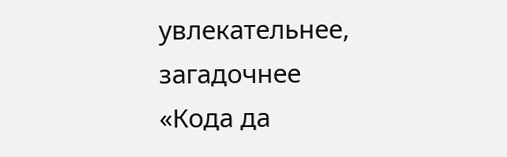увлекательнее, загадочнее «Кода да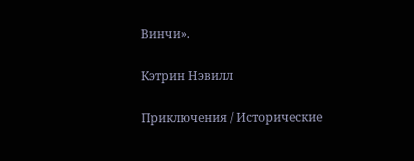Винчи».

Кэтрин Нэвилл

Приключения / Исторические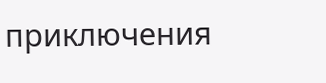приключения